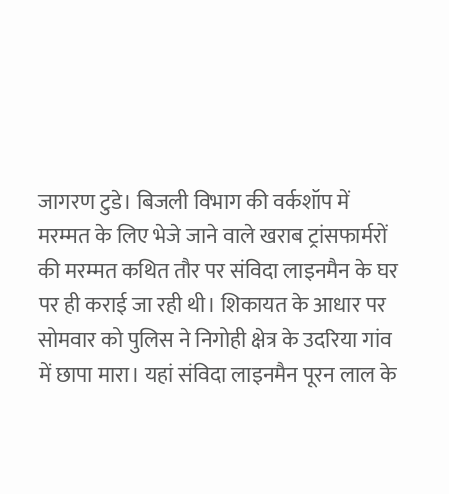जागरण टुडे। बिजली विभाग की वर्कशॉप में मरम्मत के लिए भेजे जाने वाले खराब ट्रांसफार्मरों की मरम्मत कथित तौर पर संविदा लाइनमैन के घर पर ही कराई जा रही थी। शिकायत के आधार पर सोमवार को पुलिस ने निगोही क्षेत्र के उदरिया गांव में छापा मारा। यहां संविदा लाइनमैन पूरन लाल के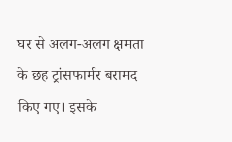घर से अलग-अलग क्षमता के छह ट्रांसफार्मर बरामद किए गए। इसके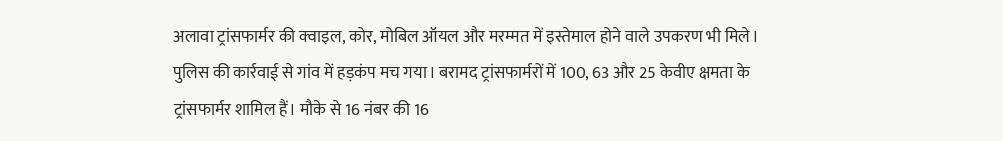अलावा ट्रांसफार्मर की क्वाइल, कोर, मोबिल ऑयल और मरम्मत में इस्तेमाल होने वाले उपकरण भी मिले।
पुलिस की कार्रवाई से गांव में हड़कंप मच गया। बरामद ट्रांसफार्मरों में 100, 63 और 25 केवीए क्षमता के ट्रांसफार्मर शामिल हैं। मौके से 16 नंबर की 16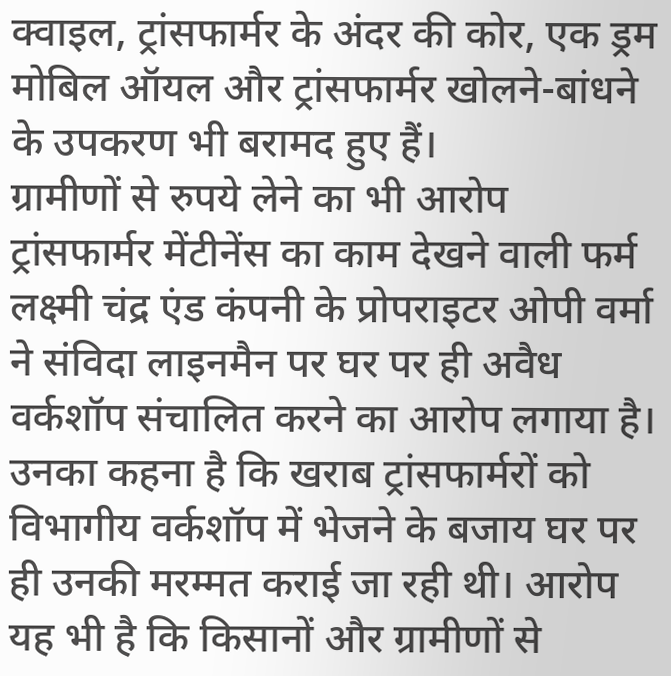क्वाइल, ट्रांसफार्मर के अंदर की कोर, एक ड्रम मोबिल ऑयल और ट्रांसफार्मर खोलने-बांधने के उपकरण भी बरामद हुए हैं।
ग्रामीणों से रुपये लेने का भी आरोप
ट्रांसफार्मर मेंटीनेंस का काम देखने वाली फर्म लक्ष्मी चंद्र एंड कंपनी के प्रोपराइटर ओपी वर्मा ने संविदा लाइनमैन पर घर पर ही अवैध वर्कशॉप संचालित करने का आरोप लगाया है। उनका कहना है कि खराब ट्रांसफार्मरों को विभागीय वर्कशॉप में भेजने के बजाय घर पर ही उनकी मरम्मत कराई जा रही थी। आरोप यह भी है कि किसानों और ग्रामीणों से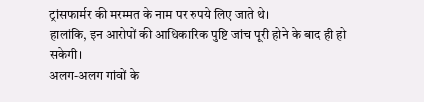ट्रांसफार्मर की मरम्मत के नाम पर रुपये लिए जाते थे।
हालांकि, इन आरोपों की आधिकारिक पुष्टि जांच पूरी होने के बाद ही हो सकेगी।
अलग-अलग गांवों के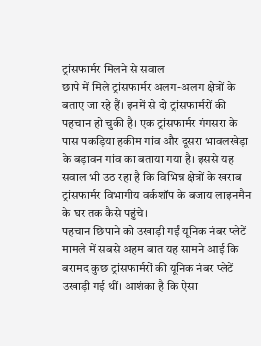ट्रांसफार्मर मिलने से सवाल
छापे में मिले ट्रांसफार्मर अलग-अलग क्षेत्रों के बताए जा रहे हैं। इनमें से दो ट्रांसफार्मरों की पहचान हो चुकी है। एक ट्रांसफार्मर गंगसरा के पास पकड़िया हकीम गांव और दूसरा भावलखेड़ा के बड़ावन गांव का बताया गया है। इससे यह सवाल भी उठ रहा है कि विभिन्न क्षेत्रों के खराब ट्रांसफार्मर विभागीय वर्कशॉप के बजाय लाइनमैन के घर तक कैसे पहुंचे।
पहचान छिपाने को उखाड़ी गईं यूनिक नंबर प्लेटें
मामले में सबसे अहम बात यह सामने आई कि बरामद कुछ ट्रांसफार्मरों की यूनिक नंबर प्लेटें उखाड़ी गई थीं। आशंका है कि ऐसा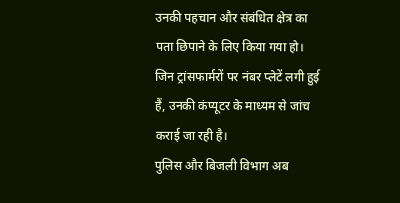उनकी पहचान और संबंधित क्षेत्र का पता छिपाने के लिए किया गया हो। जिन ट्रांसफार्मरों पर नंबर प्लेटें लगी हुई हैं, उनकी कंप्यूटर के माध्यम से जांच कराई जा रही है।
पुलिस और बिजली विभाग अब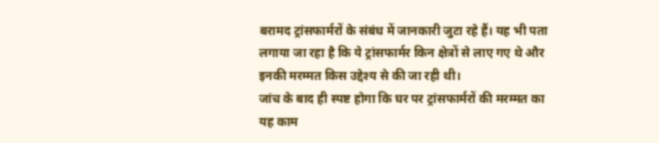बरामद ट्रांसफार्मरों के संबंध में जानकारी जुटा रहे हैं। यह भी पता लगाया जा रहा है कि ये ट्रांसफार्मर किन क्षेत्रों से लाए गए थे और इनकी मरम्मत किस उद्देश्य से की जा रही थी।
जांच के बाद ही स्पष्ट होगा कि घर पर ट्रांसफार्मरों की मरम्मत का यह काम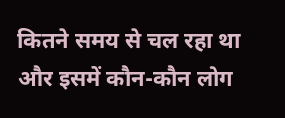कितने समय से चल रहा था और इसमें कौन-कौन लोग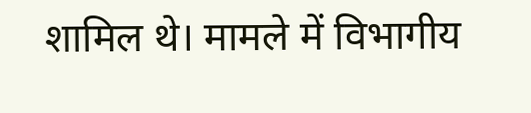शामिल थे। मामले में विभागीय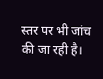स्तर पर भी जांच की जा रही है।